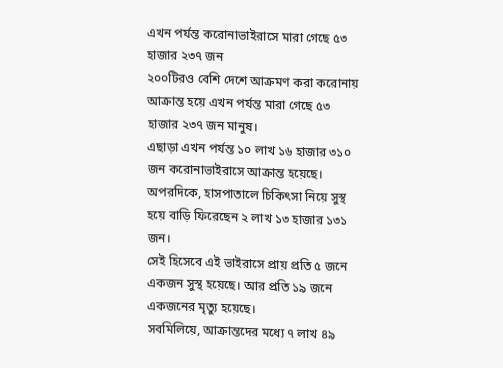এখন পর্যন্ত করোনাভাইরাসে মারা গেছে ৫৩ হাজার ২৩৭ জন
২০০টিরও বেশি দেশে আক্রমণ করা করোনায় আক্রান্ত হয়ে এখন পর্যন্ত মারা গেছে ৫৩ হাজার ২৩৭ জন মানুষ।
এছাড়া এখন পর্যন্ত ১০ লাখ ১৬ হাজার ৩১০ জন করোনাভাইরাসে আক্রান্ত হয়েছে। অপরদিকে, হাসপাতালে চিকিৎসা নিয়ে সুস্থ হয়ে বাড়ি ফিরেছেন ২ লাখ ১৩ হাজার ১৩১ জন।
সেই হিসেবে এই ভাইরাসে প্রায় প্রতি ৫ জনে একজন সুস্থ হয়েছে। আর প্রতি ১৯ জনে একজনের মৃত্যু হয়েছে।
সবমিলিয়ে, আক্রান্তদের মধ্যে ৭ লাখ ৪৯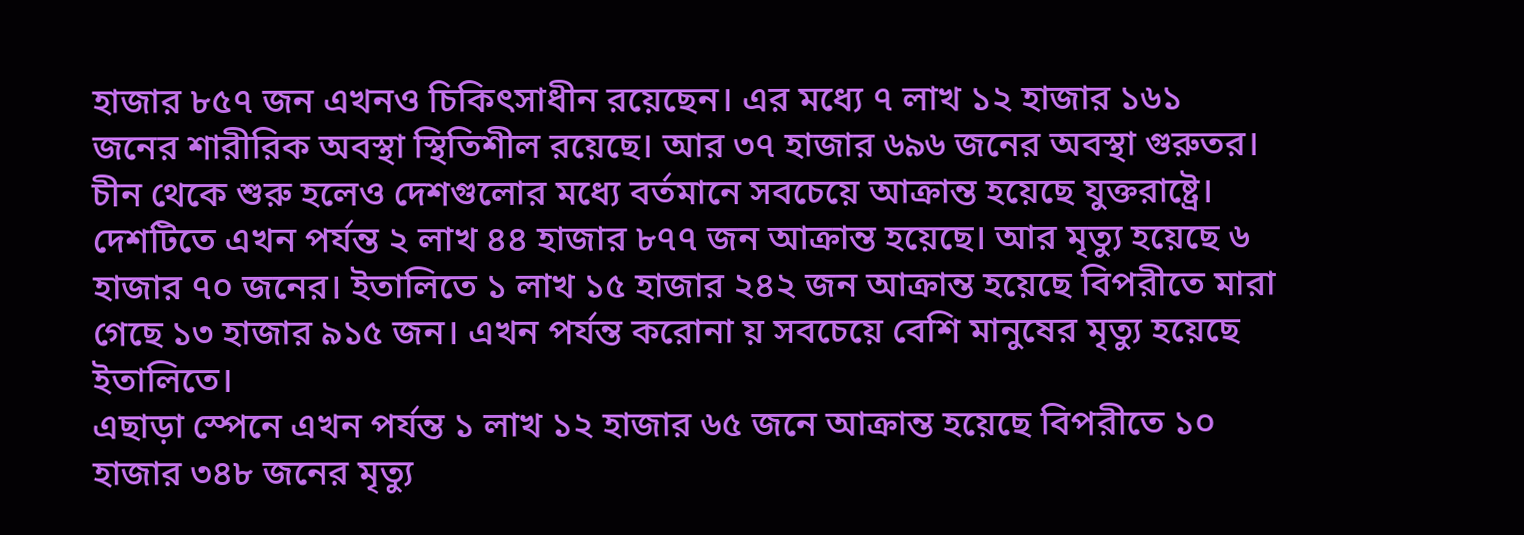হাজার ৮৫৭ জন এখনও চিকিৎসাধীন রয়েছেন। এর মধ্যে ৭ লাখ ১২ হাজার ১৬১ জনের শারীরিক অবস্থা স্থিতিশীল রয়েছে। আর ৩৭ হাজার ৬৯৬ জনের অবস্থা গুরুতর।
চীন থেকে শুরু হলেও দেশগুলোর মধ্যে বর্তমানে সবচেয়ে আক্রান্ত হয়েছে যুক্তরাষ্ট্রে। দেশটিতে এখন পর্যন্ত ২ লাখ ৪৪ হাজার ৮৭৭ জন আক্রান্ত হয়েছে। আর মৃত্যু হয়েছে ৬ হাজার ৭০ জনের। ইতালিতে ১ লাখ ১৫ হাজার ২৪২ জন আক্রান্ত হয়েছে বিপরীতে মারা গেছে ১৩ হাজার ৯১৫ জন। এখন পর্যন্ত করোনা য় সবচেয়ে বেশি মানুষের মৃত্যু হয়েছে ইতালিতে।
এছাড়া স্পেনে এখন পর্যন্ত ১ লাখ ১২ হাজার ৬৫ জনে আক্রান্ত হয়েছে বিপরীতে ১০ হাজার ৩৪৮ জনের মৃত্যু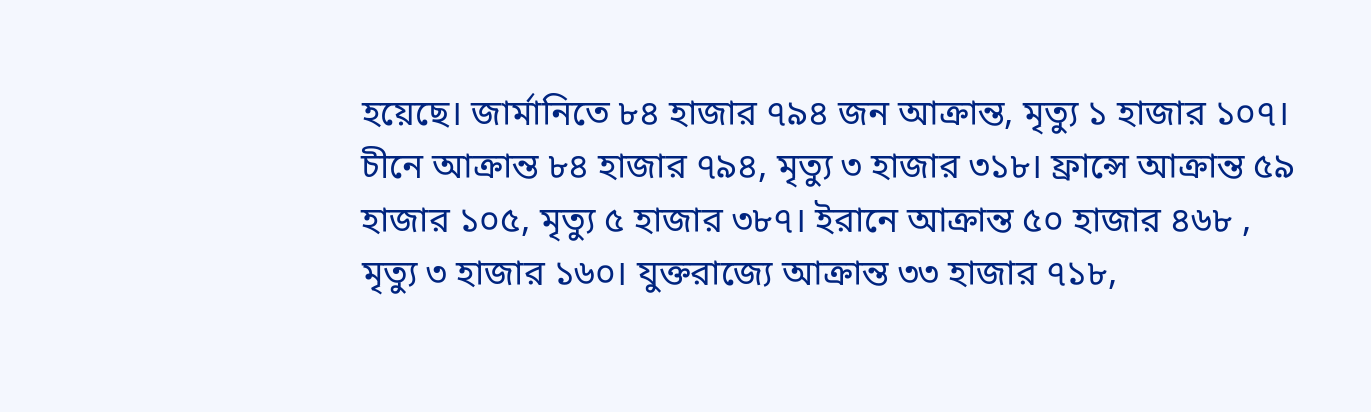হয়েছে। জার্মানিতে ৮৪ হাজার ৭৯৪ জন আক্রান্ত, মৃত্যু ১ হাজার ১০৭। চীনে আক্রান্ত ৮৪ হাজার ৭৯৪, মৃত্যু ৩ হাজার ৩১৮। ফ্রান্সে আক্রান্ত ৫৯ হাজার ১০৫, মৃত্যু ৫ হাজার ৩৮৭। ইরানে আক্রান্ত ৫০ হাজার ৪৬৮ , মৃত্যু ৩ হাজার ১৬০। যুক্তরাজ্যে আক্রান্ত ৩৩ হাজার ৭১৮,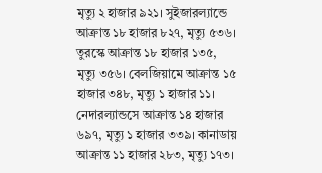মৃত্যু ২ হাজার ৯২১। সুইজারল্যান্ডে আক্রান্ত ১৮ হাজার ৮২৭, মৃত্যু ৫৩৬। তুরস্কে আক্রান্ত ১৮ হাজার ১৩৫, মৃত্যু ৩৫৬। বেলজিয়ামে আক্রান্ত ১৫ হাজার ৩৪৮, মৃত্যু ১ হাজার ১১। নেদারল্যান্ডসে আক্রান্ত ১৪ হাজার ৬৯৭, মৃত্যু ১ হাজার ৩৩৯। কানাডায় আক্রান্ত ১১ হাজার ২৮৩, মৃত্যু ১৭৩।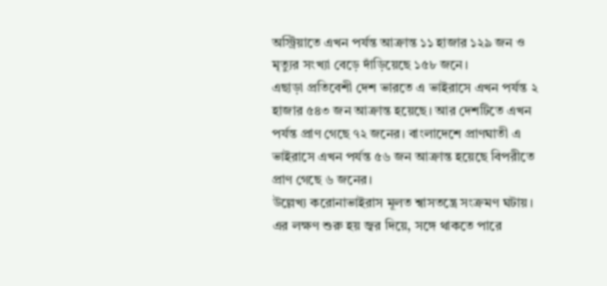অস্ট্রিয়াতে এখন পর্যন্ত আক্রান্ত ১১ হাজার ১২৯ জন ও মৃত্যুর সংখ্যা বেড়ে দাঁড়িয়েছে ১৫৮ জনে।
এছাড়া প্রতিবেশী দেশ ভারতে এ ভাইরাসে এখন পর্যন্ত ২ হাজার ৫৪৩ জন আক্রান্ত হয়েছে। আর দেশটিতে এখন পর্যন্ত প্রাণ গেছে ৭২ জনের। বাংলাদেশে প্রাণঘাতী এ ভাইরাসে এখন পর্যন্ত ৫৬ জন আক্রান্ত হয়েছে বিপরীতে প্রাণ গেছে ৬ জনের।
উল্লেখ্য করোনাভাইরাস মূলত শ্বাসতন্ত্রে সংক্রমণ ঘটায়। এর লক্ষণ শুরু হয় জ্বর দিয়ে, সঙ্গে থাকতে পারে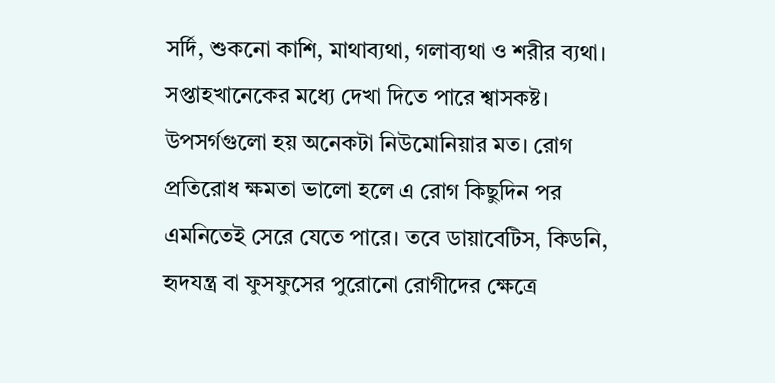সর্দি, শুকনো কাশি, মাথাব্যথা, গলাব্যথা ও শরীর ব্যথা। সপ্তাহখানেকের মধ্যে দেখা দিতে পারে শ্বাসকষ্ট। উপসর্গগুলো হয় অনেকটা নিউমোনিয়ার মত। রোগ প্রতিরোধ ক্ষমতা ভালো হলে এ রোগ কিছুদিন পর এমনিতেই সেরে যেতে পারে। তবে ডায়াবেটিস, কিডনি, হৃদযন্ত্র বা ফুসফুসের পুরোনো রোগীদের ক্ষেত্রে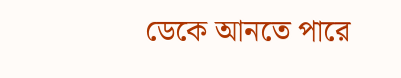ডেকে আনতে পারে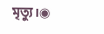মৃত্যু।◉